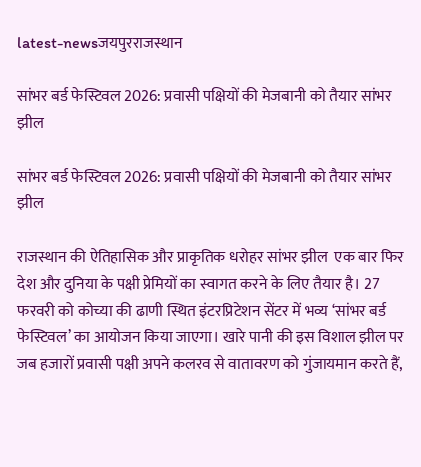latest-newsजयपुरराजस्थान

सांभर बर्ड फेस्टिवल 2026: प्रवासी पक्षियों की मेजबानी को तैयार सांभर झील

सांभर बर्ड फेस्टिवल 2026: प्रवासी पक्षियों की मेजबानी को तैयार सांभर झील

राजस्थान की ऐतिहासिक और प्राकृतिक धरोहर सांभर झील  एक बार फिर देश और दुनिया के पक्षी प्रेमियों का स्वागत करने के लिए तैयार है। 27 फरवरी को कोच्या की ढाणी स्थित इंटरप्रिटेशन सेंटर में भव्य ‘सांभर बर्ड फेस्टिवल’ का आयोजन किया जाएगा। खारे पानी की इस विशाल झील पर जब हजारों प्रवासी पक्षी अपने कलरव से वातावरण को गुंजायमान करते हैं,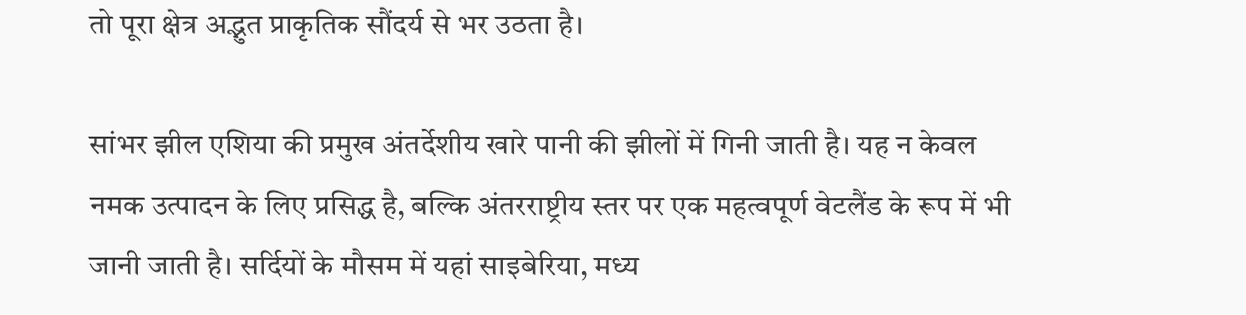तो पूरा क्षेत्र अद्भुत प्राकृतिक सौंदर्य से भर उठता है।

सांभर झील एशिया की प्रमुख अंतर्देशीय खारे पानी की झीलों में गिनी जाती है। यह न केवल नमक उत्पादन के लिए प्रसिद्ध है, बल्कि अंतरराष्ट्रीय स्तर पर एक महत्वपूर्ण वेटलैंड के रूप में भी जानी जाती है। सर्दियों के मौसम में यहां साइबेरिया, मध्य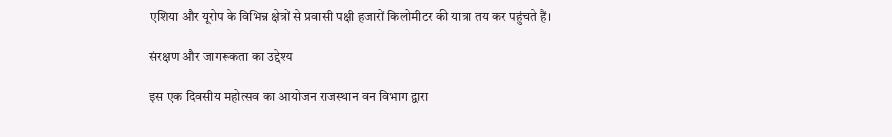एशिया और यूरोप के विभिन्न क्षेत्रों से प्रवासी पक्षी हजारों किलोमीटर की यात्रा तय कर पहुंचते हैं।

संरक्षण और जागरूकता का उद्देश्य

इस एक दिवसीय महोत्सव का आयोजन राजस्थान वन विभाग द्वारा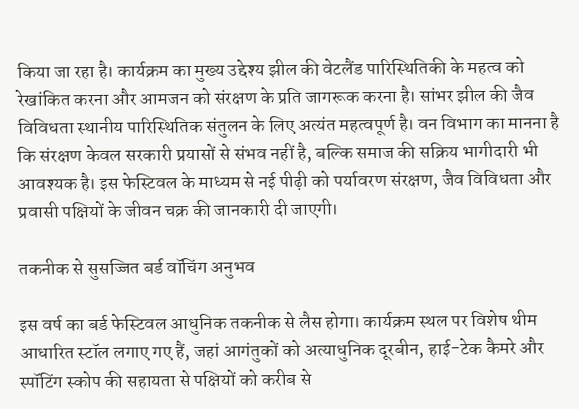किया जा रहा है। कार्यक्रम का मुख्य उद्देश्य झील की वेटलैंड पारिस्थितिकी के महत्व को रेखांकित करना और आमजन को संरक्षण के प्रति जागरूक करना है। सांभर झील की जैव विविधता स्थानीय पारिस्थितिक संतुलन के लिए अत्यंत महत्वपूर्ण है। वन विभाग का मानना है कि संरक्षण केवल सरकारी प्रयासों से संभव नहीं है, बल्कि समाज की सक्रिय भागीदारी भी आवश्यक है। इस फेस्टिवल के माध्यम से नई पीढ़ी को पर्यावरण संरक्षण, जैव विविधता और प्रवासी पक्षियों के जीवन चक्र की जानकारी दी जाएगी।

तकनीक से सुसज्जित बर्ड वॉचिंग अनुभव

इस वर्ष का बर्ड फेस्टिवल आधुनिक तकनीक से लैस होगा। कार्यक्रम स्थल पर विशेष थीम आधारित स्टॉल लगाए गए हैं, जहां आगंतुकों को अत्याधुनिक दूरबीन, हाई-टेक कैमरे और स्पॉटिंग स्कोप की सहायता से पक्षियों को करीब से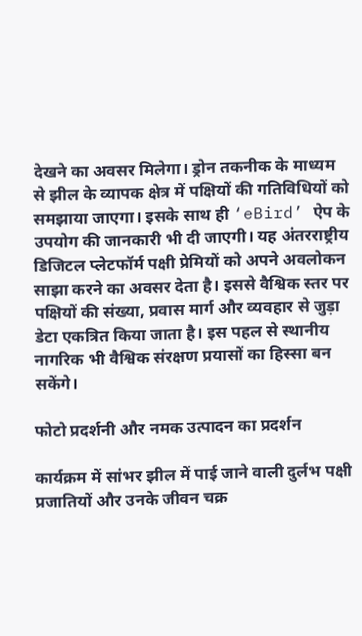देखने का अवसर मिलेगा। ड्रोन तकनीक के माध्यम से झील के व्यापक क्षेत्र में पक्षियों की गतिविधियों को समझाया जाएगा। इसके साथ ही ‘eBird’ ऐप के उपयोग की जानकारी भी दी जाएगी। यह अंतरराष्ट्रीय डिजिटल प्लेटफॉर्म पक्षी प्रेमियों को अपने अवलोकन साझा करने का अवसर देता है। इससे वैश्विक स्तर पर पक्षियों की संख्या, प्रवास मार्ग और व्यवहार से जुड़ा डेटा एकत्रित किया जाता है। इस पहल से स्थानीय नागरिक भी वैश्विक संरक्षण प्रयासों का हिस्सा बन सकेंगे।

फोटो प्रदर्शनी और नमक उत्पादन का प्रदर्शन

कार्यक्रम में सांभर झील में पाई जाने वाली दुर्लभ पक्षी प्रजातियों और उनके जीवन चक्र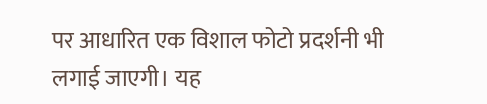पर आधारित एक विशाल फोटो प्रदर्शनी भी लगाई जाएगी। यह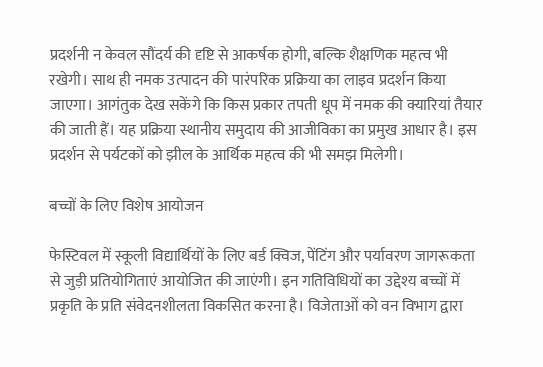प्रदर्शनी न केवल सौंदर्य की दृष्टि से आकर्षक होगी, बल्कि शैक्षणिक महत्व भी रखेगी। साथ ही नमक उत्पादन की पारंपरिक प्रक्रिया का लाइव प्रदर्शन किया जाएगा। आगंतुक देख सकेंगे कि किस प्रकार तपती धूप में नमक की क्यारियां तैयार की जाती हैं। यह प्रक्रिया स्थानीय समुदाय की आजीविका का प्रमुख आधार है। इस प्रदर्शन से पर्यटकों को झील के आर्थिक महत्व की भी समझ मिलेगी।

बच्चों के लिए विशेष आयोजन

फेस्टिवल में स्कूली विद्यार्थियों के लिए बर्ड क्विज, पेंटिंग और पर्यावरण जागरूकता से जुड़ी प्रतियोगिताएं आयोजित की जाएंगी। इन गतिविधियों का उद्देश्य बच्चों में प्रकृति के प्रति संवेदनशीलता विकसित करना है। विजेताओं को वन विभाग द्वारा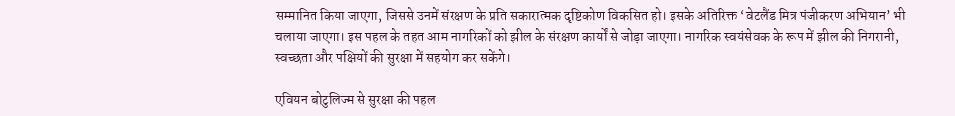सम्मानित किया जाएगा, जिससे उनमें संरक्षण के प्रति सकारात्मक दृष्टिकोण विकसित हो। इसके अतिरिक्त ‘वेटलैंड मित्र पंजीकरण अभियान’ भी चलाया जाएगा। इस पहल के तहत आम नागरिकों को झील के संरक्षण कार्यों से जोड़ा जाएगा। नागरिक स्वयंसेवक के रूप में झील की निगरानी, स्वच्छता और पक्षियों की सुरक्षा में सहयोग कर सकेंगे।

एवियन बोटुलिज्म से सुरक्षा की पहल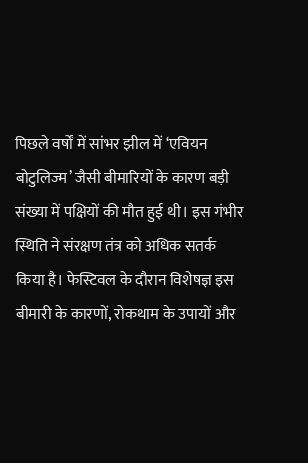पिछले वर्षों में सांभर झील में ‘एवियन बोटुलिज्म’ जैसी बीमारियों के कारण बड़ी संख्या में पक्षियों की मौत हुई थी। इस गंभीर स्थिति ने संरक्षण तंत्र को अधिक सतर्क किया है। फेस्टिवल के दौरान विशेषज्ञ इस बीमारी के कारणों, रोकथाम के उपायों और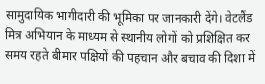सामुदायिक भागीदारी की भूमिका पर जानकारी देंगे। वेटलैंड मित्र अभियान के माध्यम से स्थानीय लोगों को प्रशिक्षित कर समय रहते बीमार पक्षियों की पहचान और बचाव की दिशा में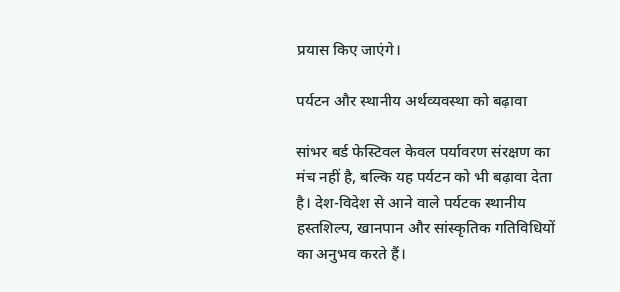प्रयास किए जाएंगे।

पर्यटन और स्थानीय अर्थव्यवस्था को बढ़ावा

सांभर बर्ड फेस्टिवल केवल पर्यावरण संरक्षण का मंच नहीं है, बल्कि यह पर्यटन को भी बढ़ावा देता है। देश-विदेश से आने वाले पर्यटक स्थानीय हस्तशिल्प, खानपान और सांस्कृतिक गतिविधियों का अनुभव करते हैं।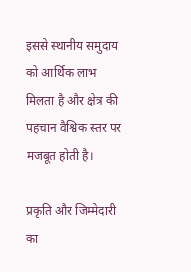इससे स्थानीय समुदाय को आर्थिक लाभ मिलता है और क्षेत्र की पहचान वैश्विक स्तर पर मजबूत होती है।

प्रकृति और जिम्मेदारी का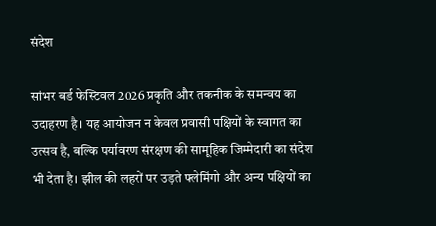संदेश

सांभर बर्ड फेस्टिवल 2026 प्रकृति और तकनीक के समन्वय का उदाहरण है। यह आयोजन न केवल प्रवासी पक्षियों के स्वागत का उत्सव है, बल्कि पर्यावरण संरक्षण की सामूहिक जिम्मेदारी का संदेश भी देता है। झील की लहरों पर उड़ते फ्लेमिंगो और अन्य पक्षियों का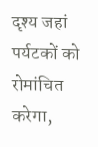दृश्य जहां पर्यटकों को रोमांचित करेगा,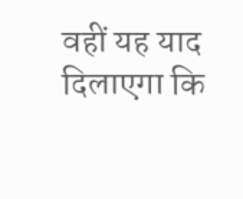वहीं यह याद दिलाएगा कि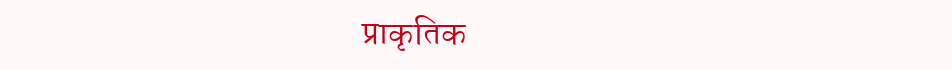प्राकृतिक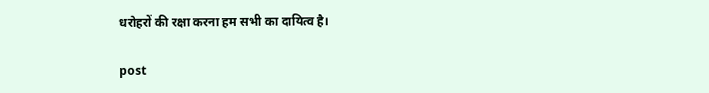धरोहरों की रक्षा करना हम सभी का दायित्व है।

post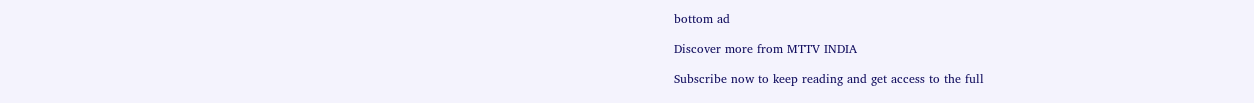bottom ad

Discover more from MTTV INDIA

Subscribe now to keep reading and get access to the full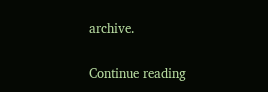archive.

Continue reading